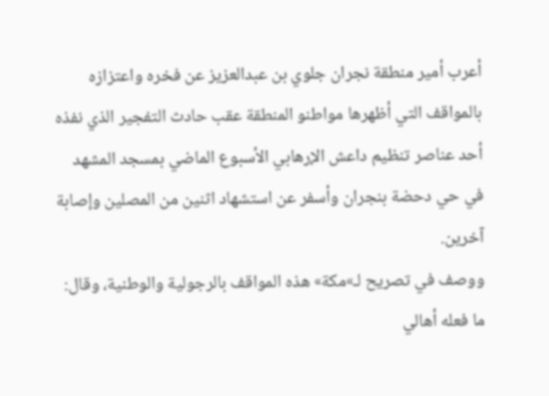أعرب أمير منطقة نجران جلوي بن عبدالعزيز عن فخره واعتزازه بالمواقف التي أظهرها مواطنو المنطقة عقب حادث التفجير الذي نفذه أحد عناصر تنظيم داعش الإرهابي الأسبوع الماضي بمسجد المشهد في حي دحضة بنجران وأسفر عن استشهاد اثنين من المصلين وإصابة آخرين.
ووصف في تصريح لـ»مكة» هذه المواقف بالرجولية والوطنية، وقال: ما فعله أهالي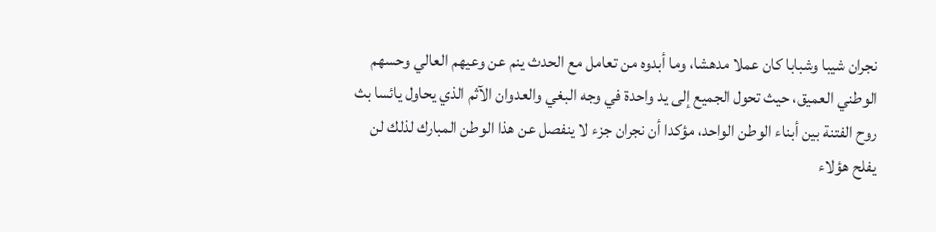نجران شيبا وشبابا كان عملا مدهشا، وما أبدوه من تعامل مع الحدث ينم عن وعيهم العالي وحسهم الوطني العميق، حيث تحول الجميع إلى يد واحدة في وجه البغي والعدوان الآثم الذي يحاول يائسا بث روح الفتنة بين أبناء الوطن الواحد، مؤكدا أن نجران جزء لا ينفصل عن هذا الوطن المبارك لذلك لن يفلح هؤلاء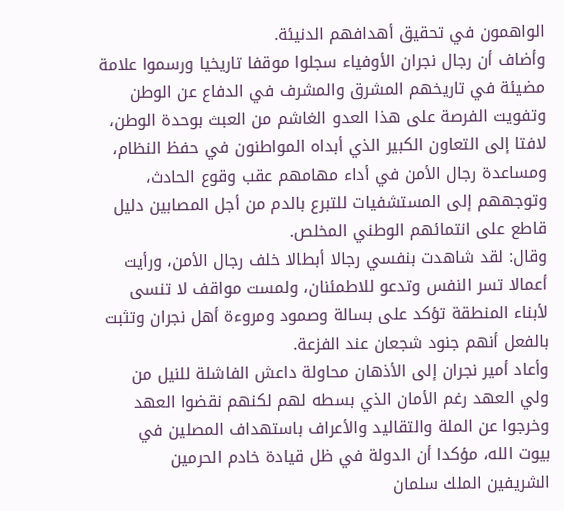الواهمون في تحقيق أهدافهم الدنيئة.
وأضاف أن رجال نجران الأوفياء سجلوا موقفا تاريخيا ورسموا علامة مضيئة في تاريخهم المشرق والمشرف في الدفاع عن الوطن وتفويت الفرصة على هذا العدو الغاشم من العبث بوحدة الوطن، لافتا إلى التعاون الكبير الذي أبداه المواطنون في حفظ النظام، ومساعدة رجال الأمن في أداء مهامهم عقب وقوع الحادث، وتوجههم إلى المستشفيات للتبرع بالدم من أجل المصابين دليل قاطع على انتمائهم الوطني المخلص.
وقال: لقد شاهدت بنفسي رجالا أبطالا خلف رجال الأمن، ورأيت أعمالا تسر النفس وتدعو للاطمئنان، ولمست مواقف لا تنسى لأبناء المنطقة تؤكد على بسالة وصمود ومروءة أهل نجران وتثبت بالفعل أنهم جنود شجعان عند الفزعة.
وأعاد أمير نجران إلى الأذهان محاولة داعش الفاشلة للنيل من ولي العهد رغم الأمان الذي بسطه لهم لكنهم نقضوا العهد وخرجوا عن الملة والتقاليد والأعراف باستهداف المصلين في بيوت الله، مؤكدا أن الدولة في ظل قيادة خادم الحرمين الشريفين الملك سلمان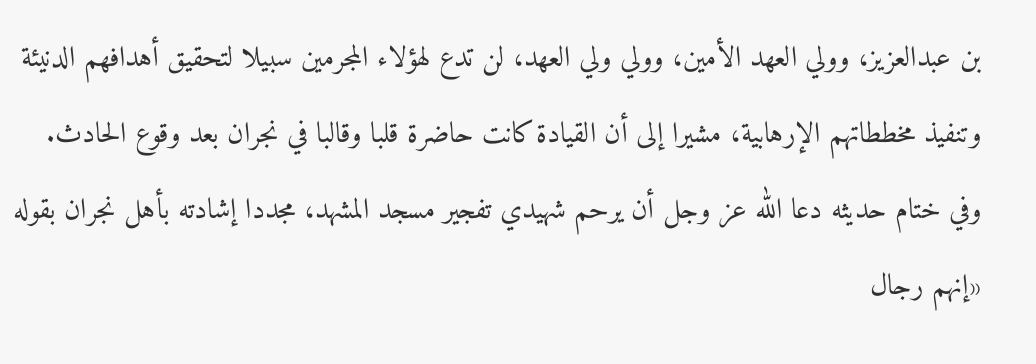بن عبدالعزيز، وولي العهد الأمين، وولي ولي العهد، لن تدع لهؤلاء المجرمين سبيلا لتحقيق أهدافهم الدنيئة وتنفيذ مخططاتهم الإرهابية، مشيرا إلى أن القيادة كانت حاضرة قلبا وقالبا في نجران بعد وقوع الحادث.
وفي ختام حديثه دعا الله عز وجل أن يرحم شهيدي تفجير مسجد المشهد، مجددا إشادته بأهل نجران بقوله «إنهم رجال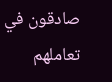صادقون في تعاملهم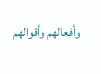وأفعالهم وأقوالهم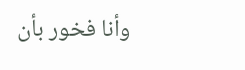وأنا فخور بأن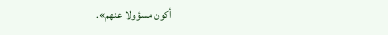أكون مسؤولا عنهم».